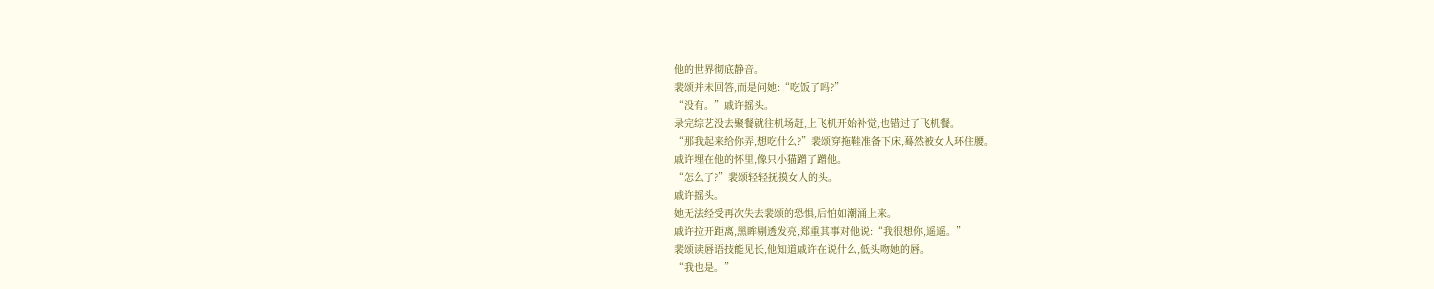他的世界彻底静音。
裴颂并未回答,而是问她:“吃饭了吗?”
“没有。”戚许摇头。
录完综艺没去聚餐就往机场赶,上飞机开始补觉,也错过了飞机餐。
“那我起来给你弄,想吃什么?”裴颂穿拖鞋准备下床,蓦然被女人环住腰。
戚许埋在他的怀里,像只小猫蹭了蹭他。
“怎么了?”裴颂轻轻抚摸女人的头。
戚许摇头。
她无法经受再次失去裴颂的恐惧,后怕如潮涌上来。
戚许拉开距离,黑眸剔透发亮,郑重其事对他说:“我很想你,遥遥。”
裴颂读唇语技能见长,他知道戚许在说什么,低头吻她的唇。
“我也是。”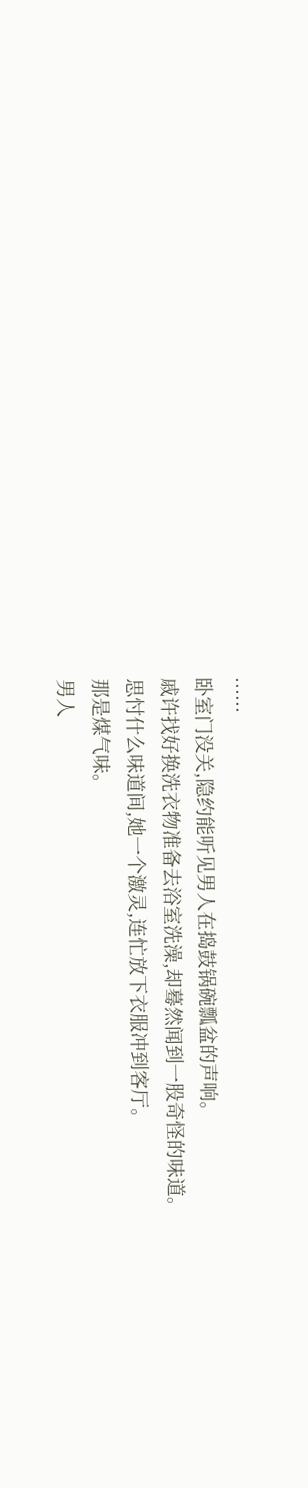······
卧室门没关,隐约能听见男人在捣鼓锅碗瓢盆的声响。
戚许找好换洗衣物准备去浴室洗澡,却蓦然闻到一股奇怪的味道。
思忖什么味道间,她一个激灵,连忙放下衣服冲到客厅。
那是煤气味。
男人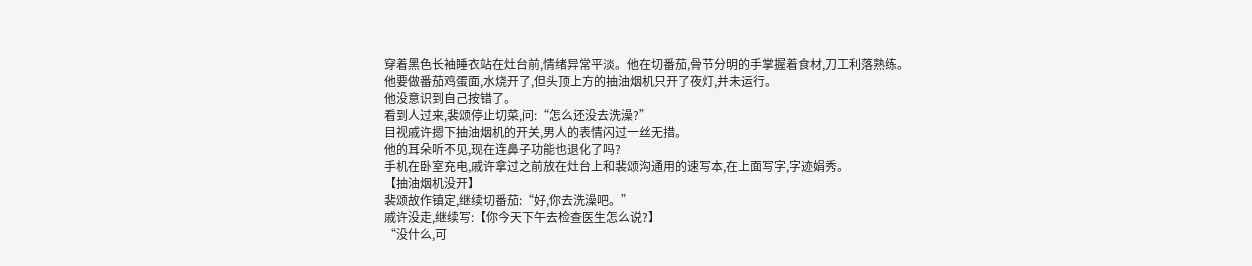穿着黑色长袖睡衣站在灶台前,情绪异常平淡。他在切番茄,骨节分明的手掌握着食材,刀工利落熟练。
他要做番茄鸡蛋面,水烧开了,但头顶上方的抽油烟机只开了夜灯,并未运行。
他没意识到自己按错了。
看到人过来,裴颂停止切菜,问:“怎么还没去洗澡?”
目视戚许摁下抽油烟机的开关,男人的表情闪过一丝无措。
他的耳朵听不见,现在连鼻子功能也退化了吗?
手机在卧室充电,戚许拿过之前放在灶台上和裴颂沟通用的速写本,在上面写字,字迹娟秀。
【抽油烟机没开】
裴颂故作镇定,继续切番茄:“好,你去洗澡吧。”
戚许没走,继续写:【你今天下午去检查医生怎么说?】
“没什么,可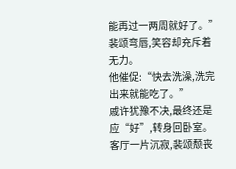能再过一两周就好了。”裴颂弯唇,笑容却充斥着无力。
他催促:“快去洗澡,洗完出来就能吃了。”
戚许犹豫不决,最终还是应“好”,转身回卧室。
客厅一片沉寂,裴颂颓丧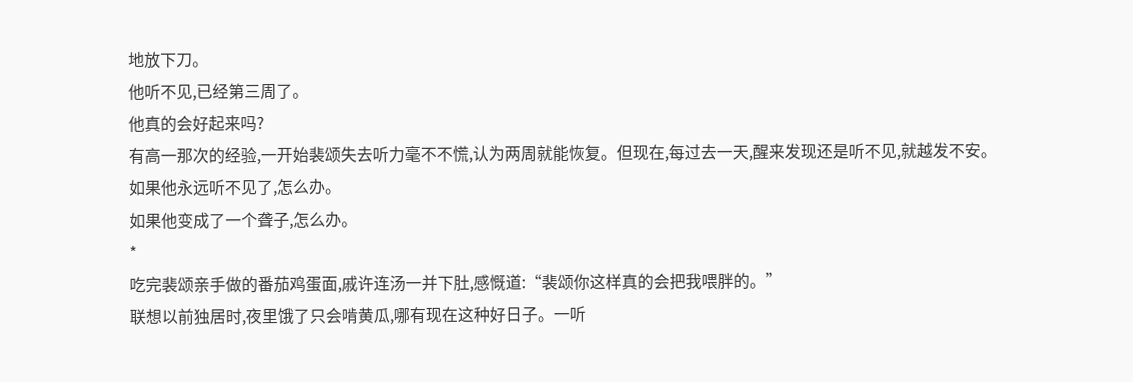地放下刀。
他听不见,已经第三周了。
他真的会好起来吗?
有高一那次的经验,一开始裴颂失去听力毫不不慌,认为两周就能恢复。但现在,每过去一天,醒来发现还是听不见,就越发不安。
如果他永远听不见了,怎么办。
如果他变成了一个聋子,怎么办。
*
吃完裴颂亲手做的番茄鸡蛋面,戚许连汤一并下肚,感慨道:“裴颂你这样真的会把我喂胖的。”
联想以前独居时,夜里饿了只会啃黄瓜,哪有现在这种好日子。一听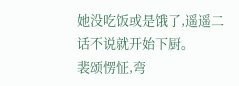她没吃饭或是饿了,遥遥二话不说就开始下厨。
裴颂愣怔,弯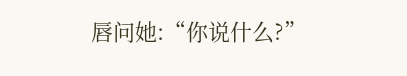唇问她:“你说什么?”